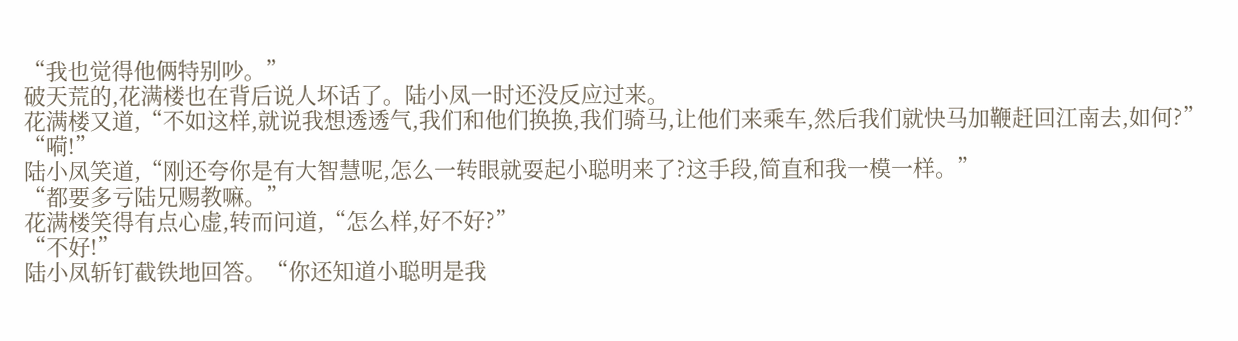“我也觉得他俩特别吵。”
破天荒的,花满楼也在背后说人坏话了。陆小凤一时还没反应过来。
花满楼又道,“不如这样,就说我想透透气,我们和他们换换,我们骑马,让他们来乘车,然后我们就快马加鞭赶回江南去,如何?”
“嗬!”
陆小凤笑道,“刚还夸你是有大智慧呢,怎么一转眼就耍起小聪明来了?这手段,简直和我一模一样。”
“都要多亏陆兄赐教嘛。”
花满楼笑得有点心虚,转而问道,“怎么样,好不好?”
“不好!”
陆小凤斩钉截铁地回答。“你还知道小聪明是我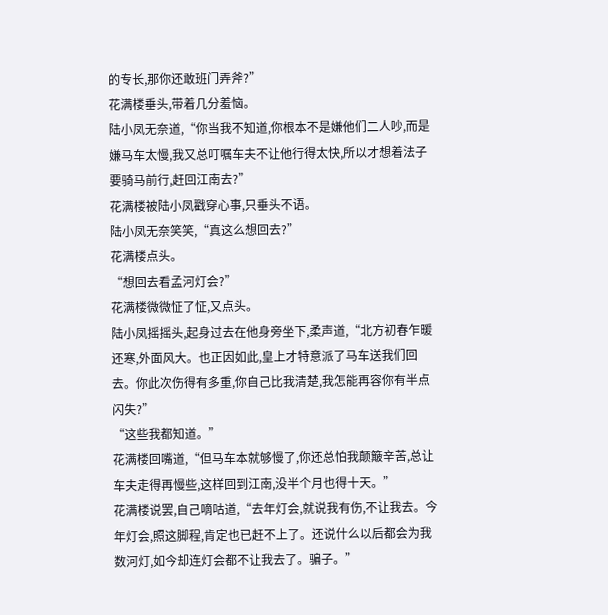的专长,那你还敢班门弄斧?”
花满楼垂头,带着几分羞恼。
陆小凤无奈道,“你当我不知道,你根本不是嫌他们二人吵,而是嫌马车太慢,我又总叮嘱车夫不让他行得太快,所以才想着法子要骑马前行,赶回江南去?”
花满楼被陆小凤戳穿心事,只垂头不语。
陆小凤无奈笑笑,“真这么想回去?”
花满楼点头。
“想回去看孟河灯会?”
花满楼微微怔了怔,又点头。
陆小凤摇摇头,起身过去在他身旁坐下,柔声道,“北方初春乍暖还寒,外面风大。也正因如此,皇上才特意派了马车送我们回去。你此次伤得有多重,你自己比我清楚,我怎能再容你有半点闪失?”
“这些我都知道。”
花满楼回嘴道,“但马车本就够慢了,你还总怕我颠簸辛苦,总让车夫走得再慢些,这样回到江南,没半个月也得十天。”
花满楼说罢,自己嘀咕道,“去年灯会,就说我有伤,不让我去。今年灯会,照这脚程,肯定也已赶不上了。还说什么以后都会为我数河灯,如今却连灯会都不让我去了。骗子。”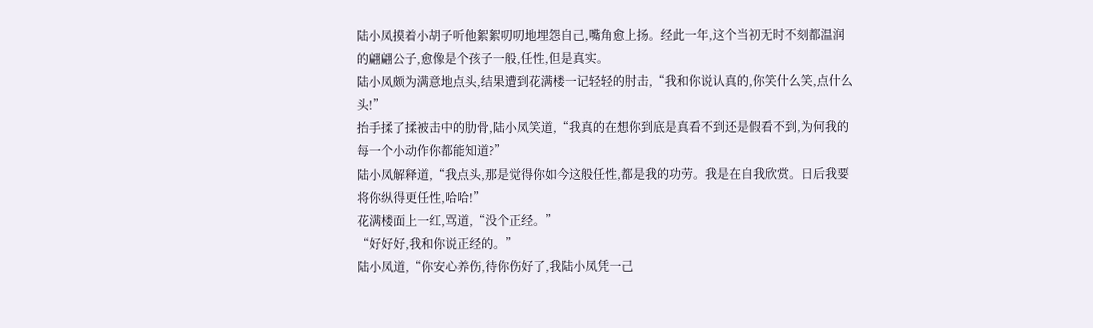陆小凤摸着小胡子听他絮絮叨叨地埋怨自己,嘴角愈上扬。经此一年,这个当初无时不刻都温润的翩翩公子,愈像是个孩子一般,任性,但是真实。
陆小凤颇为满意地点头,结果遭到花满楼一记轻轻的肘击,“我和你说认真的,你笑什么笑,点什么头!”
抬手揉了揉被击中的肋骨,陆小凤笑道,“我真的在想你到底是真看不到还是假看不到,为何我的每一个小动作你都能知道?”
陆小凤解释道,“我点头,那是觉得你如今这般任性,都是我的功劳。我是在自我欣赏。日后我要将你纵得更任性,哈哈!”
花满楼面上一红,骂道,“没个正经。”
“好好好,我和你说正经的。”
陆小凤道,“你安心养伤,待你伤好了,我陆小凤凭一己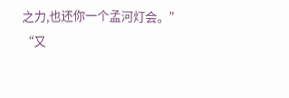之力,也还你一个孟河灯会。”
“又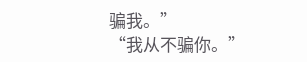骗我。”
“我从不骗你。”